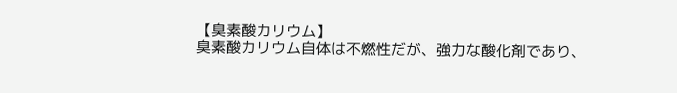【臭素酸カリウム】
臭素酸カリウム自体は不燃性だが、強力な酸化剤であり、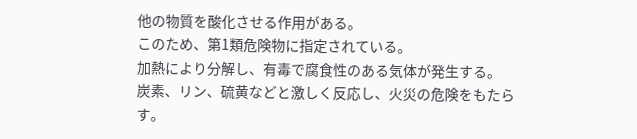他の物質を酸化させる作用がある。
このため、第1類危険物に指定されている。
加熱により分解し、有毒で腐食性のある気体が発生する。
炭素、リン、硫黄などと激しく反応し、火災の危険をもたらす。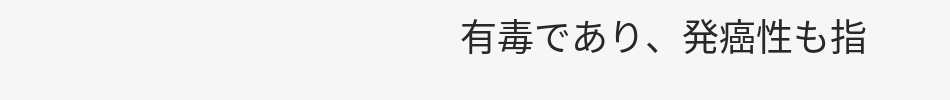有毒であり、発癌性も指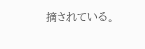摘されている。